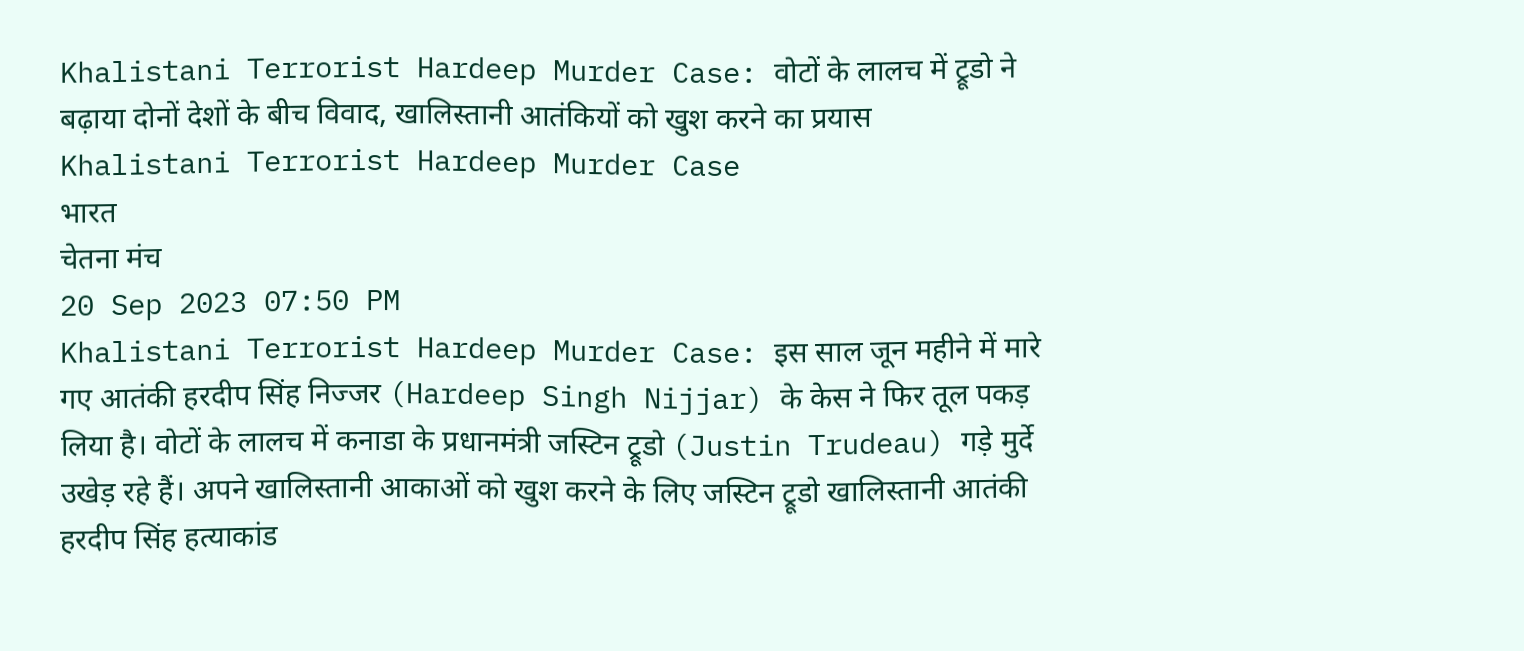Khalistani Terrorist Hardeep Murder Case: वोटों के लालच में ट्रूडो ने बढ़ाया दोनों देशों के बीच विवाद, खालिस्तानी आतंकियों को खुश करने का प्रयास
Khalistani Terrorist Hardeep Murder Case
भारत
चेतना मंच
20 Sep 2023 07:50 PM
Khalistani Terrorist Hardeep Murder Case: इस साल जून महीने में मारे गए आतंकी हरदीप सिंह निज्जर (Hardeep Singh Nijjar) के केस ने फिर तूल पकड़ लिया है। वोटों के लालच में कनाडा के प्रधानमंत्री जस्टिन ट्रूडो (Justin Trudeau) गड़े मुर्दे उखेड़ रहे हैं। अपने खालिस्तानी आकाओं को खुश करने के लिए जस्टिन ट्रूडो खालिस्तानी आतंकी हरदीप सिंह हत्याकांड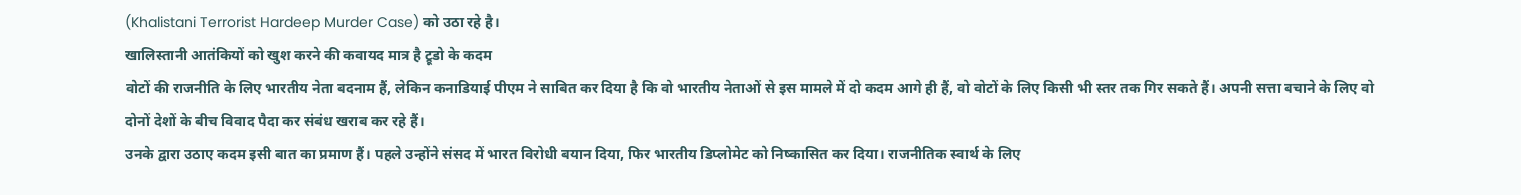(Khalistani Terrorist Hardeep Murder Case) को उठा रहे है।
खालिस्तानी आतंकियों को खुश करने की कवायद मात्र है ट्रूडो के कदम
वोटों की राजनीति के लिए भारतीय नेता बदनाम हैं, लेकिन कनाडियाई पीएम ने साबित कर दिया है कि वो भारतीय नेताओं से इस मामले में दो कदम आगे ही हैं, वो वोटों के लिए किसी भी स्तर तक गिर सकते हैं। अपनी सत्ता बचाने के लिए वो दोनों देशों के बीच विवाद पैदा कर संबंध खराब कर रहे हैं।
उनके द्वारा उठाए कदम इसी बात का प्रमाण हैं। पहले उन्होंने संसद में भारत विरोधी बयान दिया, फिर भारतीय डिप्लोमेट को निष्कासित कर दिया। राजनीतिक स्वार्थ के लिए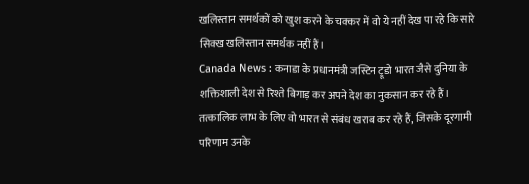खलिस्तान समर्थकों को खुश करने के चक्कर में वो ये नहीं देख पा रहे कि सारे सिक्ख खलिस्तान समर्थक नहीं हैं।
Canada News : कनाडा के प्रधानमंत्री जस्टिन ट्रूडो भारत जैसे दुनिया के शक्तिशाली देश से रिश्ते बिगाड़ कर अपने देश का नुकसान कर रहे हैं। तत्कालिक लाभ के लिए वो भारत से संबंध खराब कर रहे हैं, जिसके दूरगामी परिणाम उनके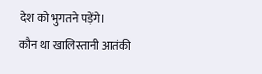देश को भुगतने पड़ेंगे।
कौन था खालिस्तानी आतंकी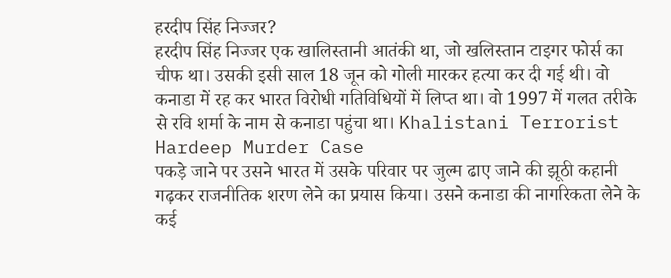हरदीप सिंह निज्जर?
हरदीप सिंह निज्जर एक खालिस्तानी आतंकी था, जो खलिस्तान टाइगर फोर्स का चीफ था। उसकी इसी साल 18 जून को गोली मारकर हत्या कर दी गई थी। वो कनाडा में रह कर भारत विरोधी गतिविधियों में लिप्त था। वो 1997 में गलत तरीके से रवि शर्मा के नाम से कनाडा पहुंचा था। Khalistani Terrorist Hardeep Murder Case
पकड़े जाने पर उसने भारत में उसके परिवार पर जुल्म ढाए जाने की झूठी कहानी गढ़कर राजनीतिक शरण लेने का प्रयास किया। उसने कनाडा की नागरिकता लेने के कई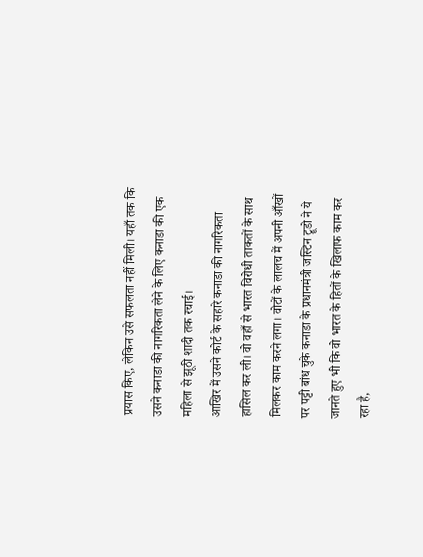प्रयास किए, लेकिन उसे सफलता नहीं मिली। यहाँ तक कि उसने कनाडा की नागरिकता लेने के लिए कनाडा की एक महिला से झूठी शादी तक रचाई।
आखिर में उसने कोर्ट के सहारे कनाडा की नागरिकता हासिल कर ली। वो वहाँ से भारत विरोधी ताकतों के साथ मिलकर काम करने लगा। वोटों के लालच में अपनी आँखों पर पट्टी बांध चुके कनाडा के प्रधानमंत्री जस्टिन ट्रूडो ने ये जानते हुए भी कि वो भारत के हितों के खिलाफ काम कर रहा है,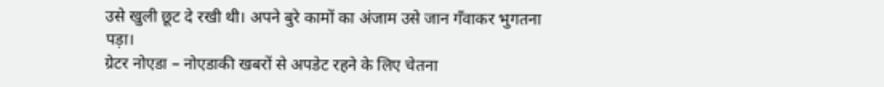उसे खुली छूट दे रखी थी। अपने बुरे कामों का अंजाम उसे जान गँवाकर भुगतना पड़ा।
ग्रेटर नोएडा – नोएडाकी खबरों से अपडेट रहने के लिए चेतना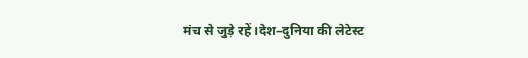मंच से जुड़े रहें।देश–दुनिया की लेटेस्ट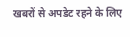खबरों से अपडेट रहने के लिए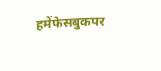हमेंफेसबुकपर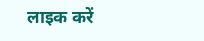लाइक करें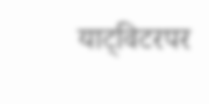याट्विटरपर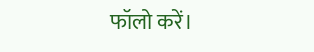फॉलो करें।